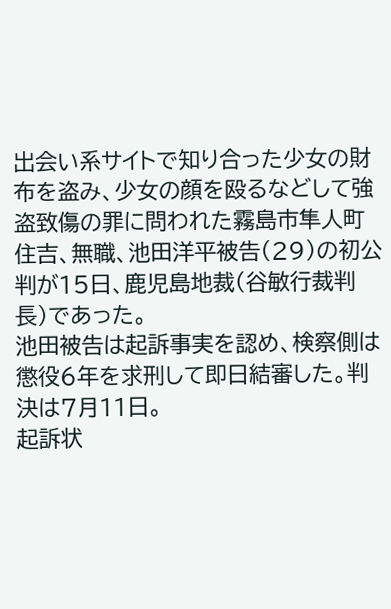出会い系サイトで知り合った少女の財布を盗み、少女の顔を殴るなどして強盗致傷の罪に問われた霧島市隼人町住吉、無職、池田洋平被告(29)の初公判が15日、鹿児島地裁(谷敏行裁判長)であった。
池田被告は起訴事実を認め、検察側は懲役6年を求刑して即日結審した。判決は7月11日。
起訴状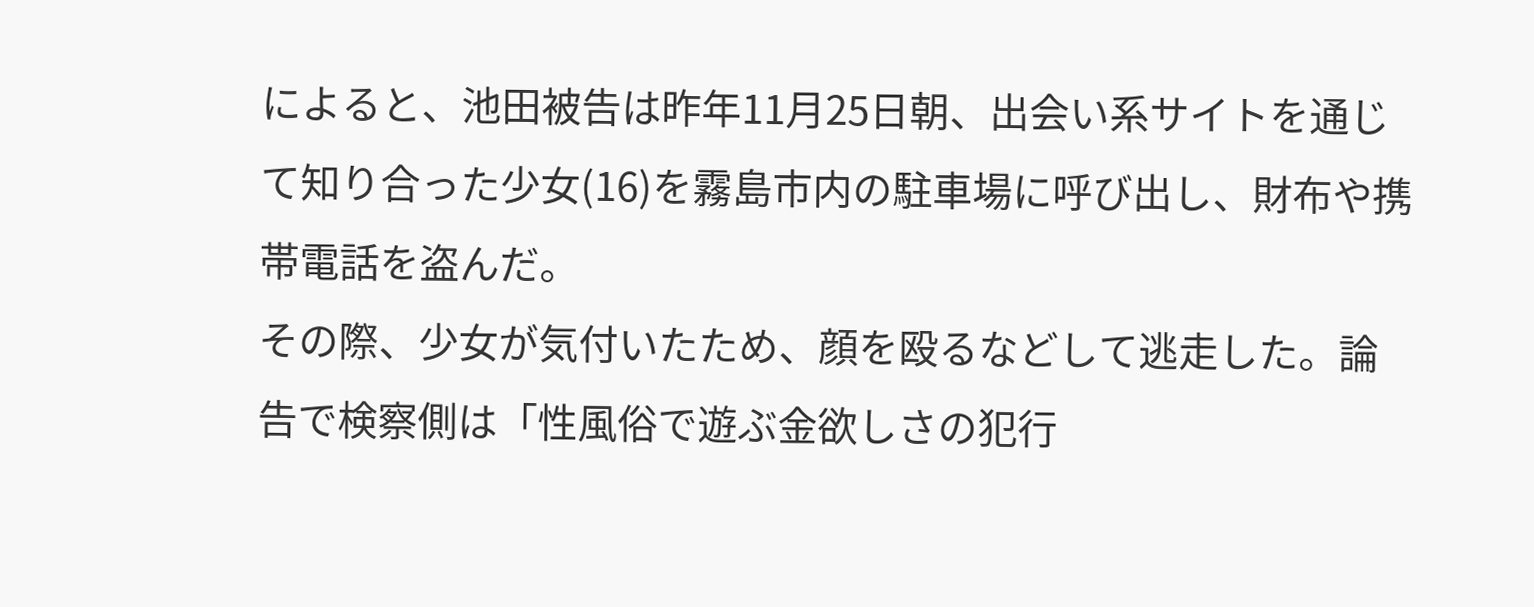によると、池田被告は昨年11月25日朝、出会い系サイトを通じて知り合った少女(16)を霧島市内の駐車場に呼び出し、財布や携帯電話を盗んだ。
その際、少女が気付いたため、顔を殴るなどして逃走した。論告で検察側は「性風俗で遊ぶ金欲しさの犯行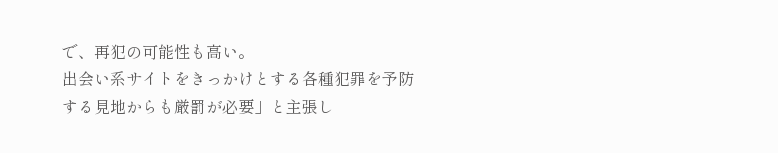で、再犯の可能性も高い。
出会い系サイトをきっかけとする各種犯罪を予防する見地からも厳罰が必要」と主張し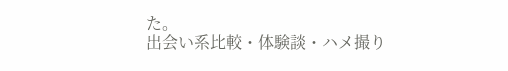た。
出会い系比較・体験談・ハメ撮り